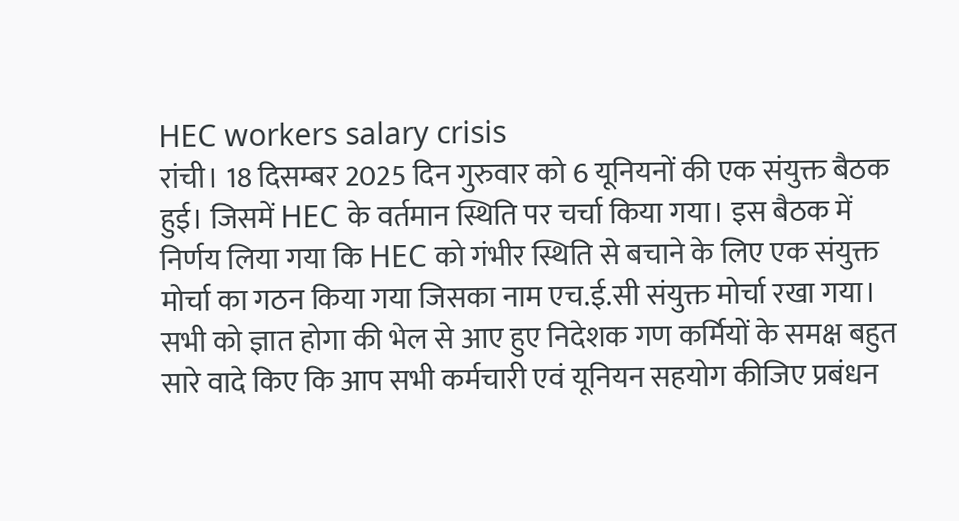HEC workers salary crisis
रांची। 18 दिसम्बर 2025 दिन गुरुवार को 6 यूनियनों की एक संयुक्त बैठक हुई। जिसमें HEC के वर्तमान स्थिति पर चर्चा किया गया। इस बैठक में निर्णय लिया गया कि HEC को गंभीर स्थिति से बचाने के लिए एक संयुक्त मोर्चा का गठन किया गया जिसका नाम एच.ई.सी संयुक्त मोर्चा रखा गया।
सभी को ज्ञात होगा की भेल से आए हुए निदेशक गण कर्मियों के समक्ष बहुत सारे वादे किए कि आप सभी कर्मचारी एवं यूनियन सहयोग कीजिए प्रबंधन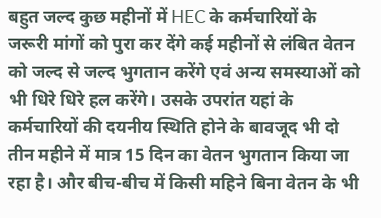बहुत जल्द कुछ महीनों में HEC के कर्मचारियों के जरूरी मांगों को पुरा कर देंगे कई महीनों से लंबित वेतन को जल्द से जल्द भुगतान करेंगे एवं अन्य समस्याओं को भी धिरे धिरे हल करेंगे। उसके उपरांत यहां के कर्मचारियों की दयनीय स्थिति होने के बावजूद भी दो तीन महीने में मात्र 15 दिन का वेतन भुगतान किया जा रहा है। और बीच-बीच में किसी महिने बिना वेतन के भी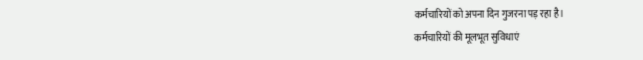कर्मचारियों को अपना दिन गुजरना पड़ रहा है।
कर्मचारियों की मूलभूत सुविधाएं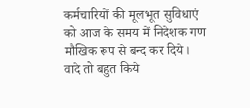कर्मचारियों की मूलभूत सुविधाएं को आज के समय में निदेशक गण मौखिक रूप से बन्द कर दिये। वादे तो बहुत किये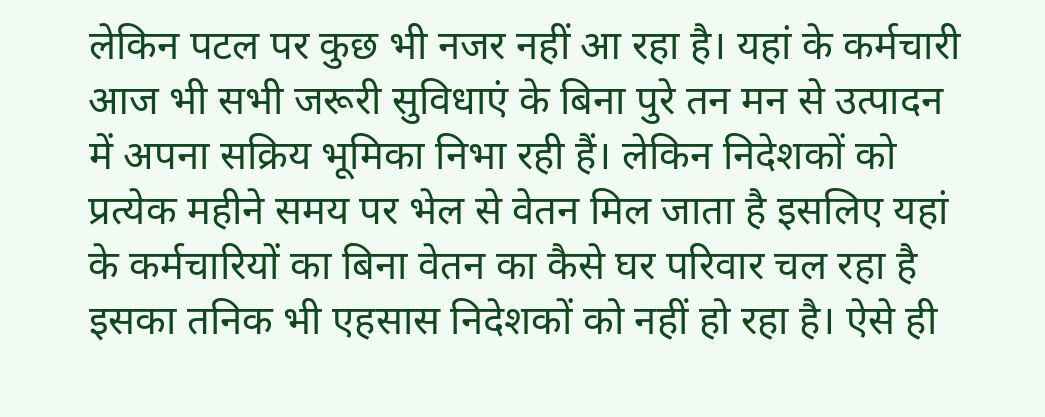लेकिन पटल पर कुछ भी नजर नहीं आ रहा है। यहां के कर्मचारी आज भी सभी जरूरी सुविधाएं के बिना पुरे तन मन से उत्पादन में अपना सक्रिय भूमिका निभा रही हैं। लेकिन निदेशकों को प्रत्येक महीने समय पर भेल से वेतन मिल जाता है इसलिए यहां के कर्मचारियों का बिना वेतन का कैसे घर परिवार चल रहा है इसका तनिक भी एहसास निदेशकों को नहीं हो रहा है। ऐसे ही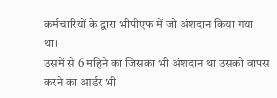कर्मचारियों के द्वारा भीपीएफ में जो अंशदान किया गया था।
उसमें से 6 महिने का जिसका भी अंशदान था उसको वापस करने का आर्डर भी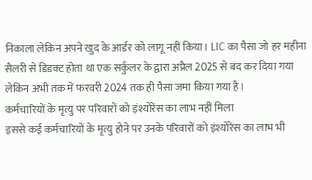निकाला लेकिन अपने खुद के आर्डर को लागू नहीं किया। LIC का पैसा जो हर महीना सैलरी से डिडक्ट होता था एक सर्कुलर के द्वारा अप्रैल 2025 से बंद कर दिया गया लेकिन अभी तक में फरवरी 2024 तक ही पैसा जमा किया गया है।
कर्मचारियों के मृत्यु पर परिवारों को इंश्योरेंस का लाभ नहीं मिला
इससे कई कर्मचारियों के मृत्यु होने पर उनके परिवारों को इंश्योरेंस का लाभ भी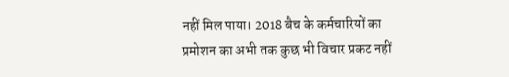नहीं मिल पाया। 2018 बैच के कर्मचारियों का प्रमोशन का अभी तक कुछ भी विचार प्रकट नहीं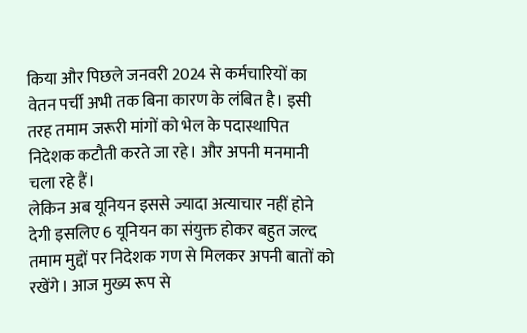किया और पिछले जनवरी 2024 से कर्मचारियों का वेतन पर्ची अभी तक बिना कारण के लंबित है। इसी तरह तमाम जरूरी मांगों को भेल के पदास्थापित निदेशक कटौती करते जा रहे। और अपनी मनमानी चला रहे हैं।
लेकिन अब यूनियन इससे ज्यादा अत्याचार नहीं होने देगी इसलिए 6 यूनियन का संयुक्त होकर बहुत जल्द तमाम मुद्दों पर निदेशक गण से मिलकर अपनी बातों को रखेंगे। आज मुख्य रूप से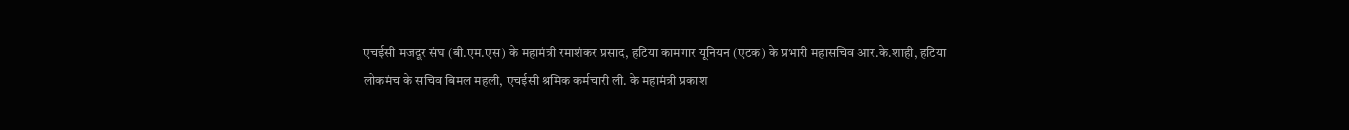एचईसी मजदूर संघ (बी.एम.एस) के महामंत्री रमाशंकर प्रसाद, हटिया कामगार यूनियन (एटक) के प्रभारी महासचिव आर.के.शाही, हटिया लोकमंच के सचिव बिमल महली, एचईसी श्रमिक कर्मचारी ली. के महामंत्री प्रकाश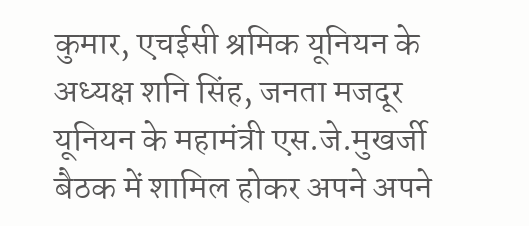कुमार, एचईसी श्रमिक यूनियन के अध्यक्ष शनि सिंह, जनता मजदूर यूनियन के महामंत्री एस.जे.मुखर्जी बैठक में शामिल होकर अपने अपने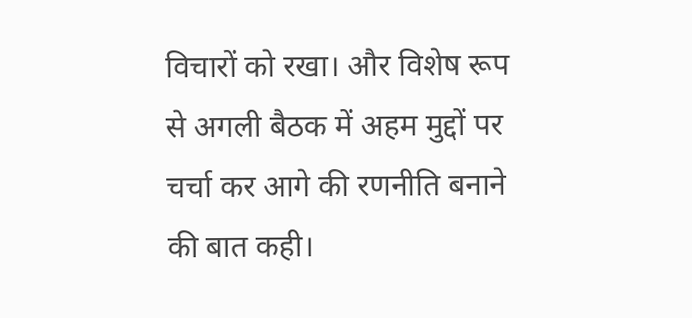विचारों को रखा। और विशेष रूप से अगली बैठक में अहम मुद्दों पर चर्चा कर आगे की रणनीति बनाने की बात कही।